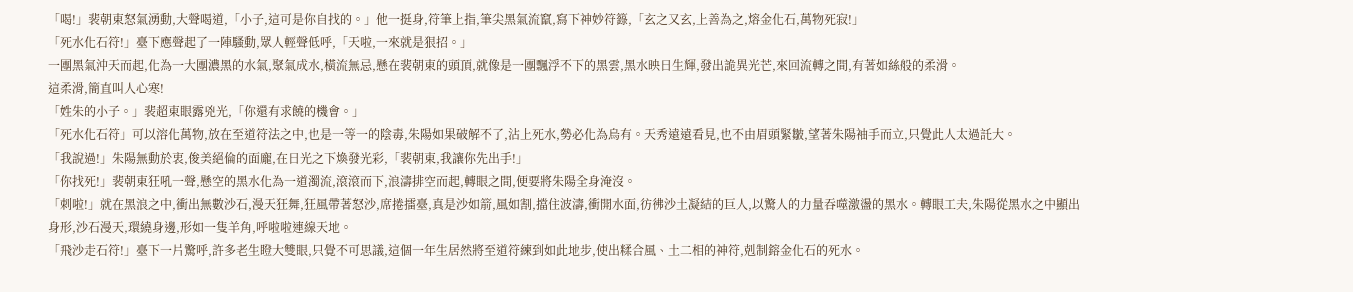「喝!」裴朝東怒氣湧動,大聲喝道,「小子,這可是你自找的。」他一挺身,符筆上指,筆尖黑氣流竄,寫下神妙符籙,「玄之又玄,上善為之,熔金化石,萬物死寂!」
「死水化石符!」臺下應聲起了一陣騷動,眾人輕聲低呼,「天啦,一來就是狠招。」
一團黑氣沖天而起,化為一大團濃黑的水氣,聚氣成水,橫流無忌,懸在裴朝東的頭頂,就像是一團飄浮不下的黑雲,黑水映日生輝,發出詭異光芒,來回流轉之間,有著如絲般的柔滑。
這柔滑,簡直叫人心寒!
「姓朱的小子。」裴超東眼露兇光,「你還有求饒的機會。」
「死水化石符」可以溶化萬物,放在至道符法之中,也是一等一的陰毒,朱陽如果破解不了,沾上死水,勢必化為烏有。天秀遠遠看見,也不由眉頭緊皺,望著朱陽袖手而立,只覺此人太過託大。
「我說過!」朱陽無動於衷,俊美絕倫的面龐,在日光之下煥發光彩,「裴朝東,我讓你先出手!」
「你找死!」裴朝東狂吼一聲,懸空的黑水化為一道濁流,滾滾而下,浪濤排空而起,轉眼之間,便要將朱陽全身淹沒。
「刺啦!」就在黑浪之中,衝出無數沙石,漫天狂舞,狂風帶著怒沙,席捲擂臺,真是沙如箭,風如割,擋住波濤,衝開水面,彷彿沙土凝結的巨人,以驚人的力量吞噬激盪的黑水。轉眼工夫,朱陽從黑水之中顯出身形,沙石漫天,環繞身邊,形如一隻羊角,呼啦啦連線天地。
「飛沙走石符!」臺下一片驚呼,許多老生瞪大雙眼,只覺不可思議,這個一年生居然將至道符練到如此地步,使出糅合風、土二相的神符,剋制鎔金化石的死水。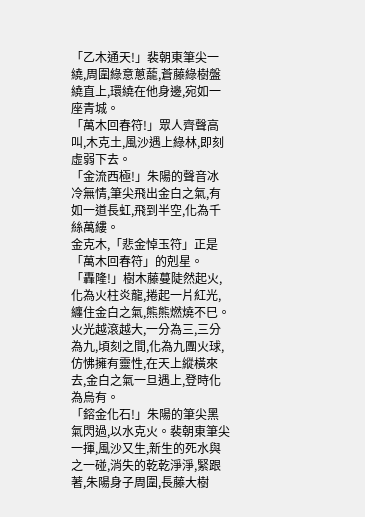「乙木通天!」裴朝東筆尖一繞,周圍綠意蔥蘢,蒼藤綠樹盤繞直上,環繞在他身邊,宛如一座青城。
「萬木回春符!」眾人齊聲高叫,木克土,風沙遇上綠林,即刻虛弱下去。
「金流西極!」朱陽的聲音冰冷無情,筆尖飛出金白之氣,有如一道長虹,飛到半空,化為千絲萬縷。
金克木,「悲金悼玉符」正是「萬木回春符」的剋星。
「轟隆!」樹木藤蔓陡然起火,化為火柱炎龍,捲起一片紅光,纏住金白之氣,熊熊燃燒不巳。火光越滾越大,一分為三,三分為九,頃刻之間,化為九團火球,仿怫擁有靈性,在天上縱橫來去,金白之氣一旦遇上,登時化為烏有。
「鎔金化石!」朱陽的筆尖黑氣閃過,以水克火。裴朝東筆尖一揮,風沙又生,新生的死水與之一碰,消失的乾乾淨淨,緊跟著,朱陽身子周圍,長藤大樹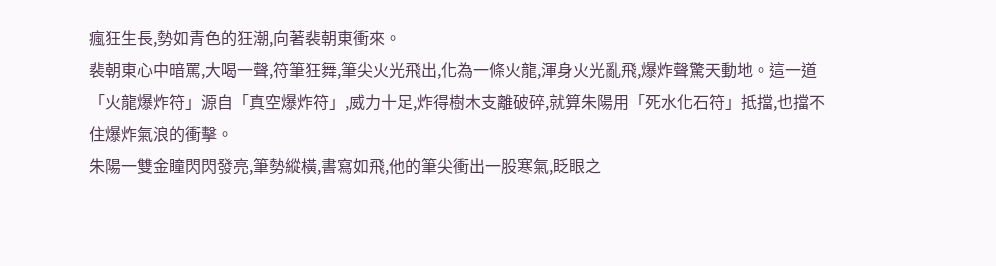瘋狂生長,勢如青色的狂潮,向著裴朝東衝來。
裴朝東心中暗罵,大喝一聲,符筆狂舞,筆尖火光飛出,化為一條火龍,渾身火光亂飛,爆炸聲驚天動地。這一道「火龍爆炸符」源自「真空爆炸符」,威力十足,炸得樹木支離破碎,就算朱陽用「死水化石符」抵擋,也擋不住爆炸氣浪的衝擊。
朱陽一雙金瞳閃閃發亮,筆勢縱橫,書寫如飛,他的筆尖衝出一股寒氣,眨眼之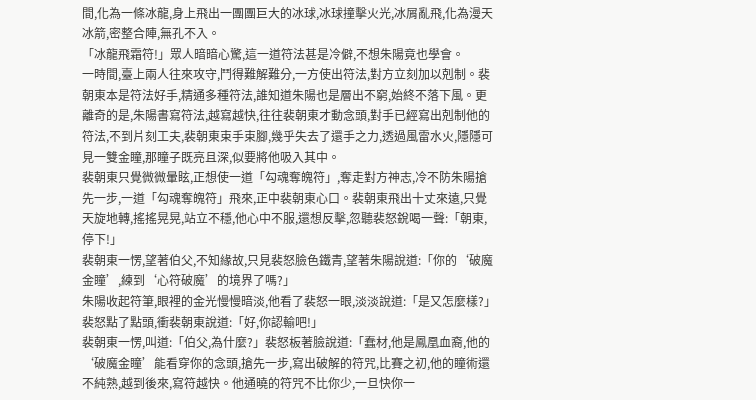間,化為一條冰龍,身上飛出一團團巨大的冰球,冰球撞擊火光,冰屑亂飛,化為漫天冰箭,密整合陣,無孔不入。
「冰龍飛霜符!」眾人暗暗心驚,這一道符法甚是冷僻,不想朱陽竟也學會。
一時間,臺上兩人往來攻守,鬥得難解難分,一方使出符法,對方立刻加以剋制。裴朝東本是符法好手,精通多種符法,誰知道朱陽也是層出不窮,始終不落下風。更離奇的是,朱陽書寫符法,越寫越快,往往裴朝東才動念頭,對手已經寫出剋制他的符法,不到片刻工夫,裴朝東束手束腳,幾乎失去了還手之力,透過風雷水火,隱隱可見一雙金瞳,那瞳子既亮且深,似要將他吸入其中。
裴朝東只覺微微暈眩,正想使一道「勾魂奪魄符」,奪走對方神志,冷不防朱陽搶先一步,一道「勾魂奪魄符」飛來,正中裴朝東心口。裴朝東飛出十丈來遠,只覺天旋地轉,搖搖晃晃,站立不穩,他心中不服,還想反擊,忽聽裴怒銳喝一聲:「朝東,停下!」
裴朝東一愣,望著伯父,不知緣故,只見裴怒臉色鐵青,望著朱陽說道:「你的‘破魔金瞳’,練到‘心符破魔’的境界了嗎?」
朱陽收起符筆,眼裡的金光慢慢暗淡,他看了裴怒一眼,淡淡說道:「是又怎麼樣?」
裴怒點了點頭,衝裴朝東說道:「好,你認輸吧!」
裴朝東一愣,叫道:「伯父,為什麼?」裴怒板著臉說道:「蠢材,他是鳳凰血裔,他的‘破魔金瞳’能看穿你的念頭,搶先一步,寫出破解的符咒,比賽之初,他的瞳術還不純熟,越到後來,寫符越快。他通曉的符咒不比你少,一旦快你一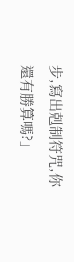步,寫出剋制符咒,你還有勝算嗎?」